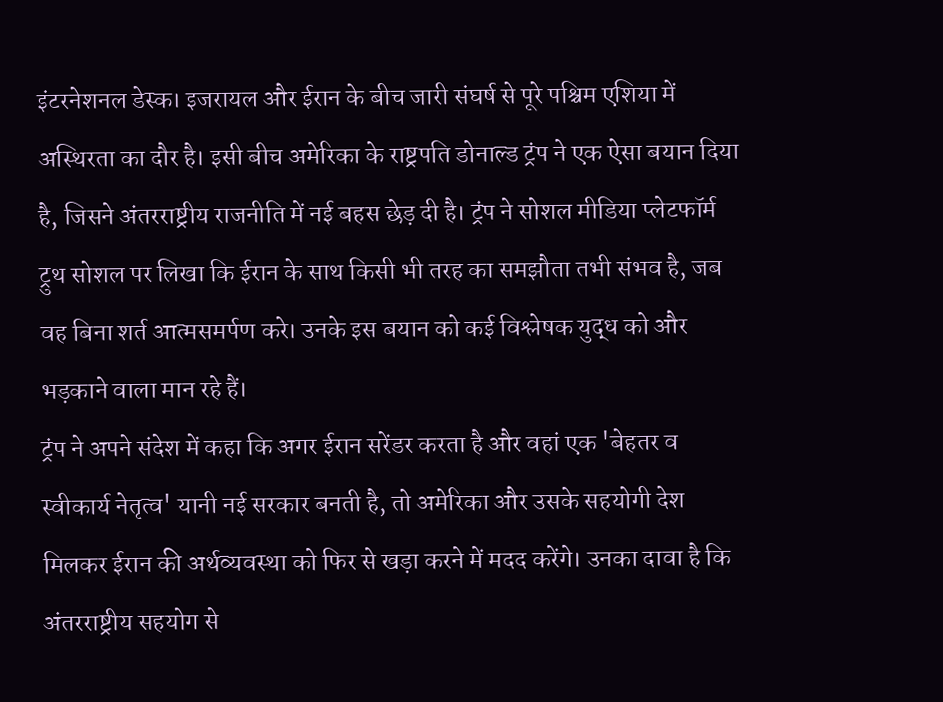इंटरनेशनल डेस्क। इजरायल और ईरान के बीच जारी संघर्ष से पूरे पश्चिम एशिया में अस्थिरता का दौर है। इसी बीच अमेरिका के राष्ट्रपति डोनाल्ड ट्रंप ने एक ऐसा बयान दिया है, जिसने अंतरराष्ट्रीय राजनीति में नई बहस छेड़ दी है। ट्रंप ने सोशल मीडिया प्लेटफॉर्म ट्रुथ सोशल पर लिखा कि ईरान के साथ किसी भी तरह का समझौता तभी संभव है, जब वह बिना शर्त आत्मसमर्पण करे। उनके इस बयान को कई विश्लेषक युद्ध को और भड़काने वाला मान रहे हैं।
ट्रंप ने अपने संदेश में कहा कि अगर ईरान सरेंडर करता है और वहां एक 'बेहतर व स्वीकार्य नेतृत्व' यानी नई सरकार बनती है, तो अमेरिका और उसके सहयोगी देश मिलकर ईरान की अर्थव्यवस्था को फिर से खड़ा करने में मदद करेंगे। उनका दावा है कि अंतरराष्ट्रीय सहयोग से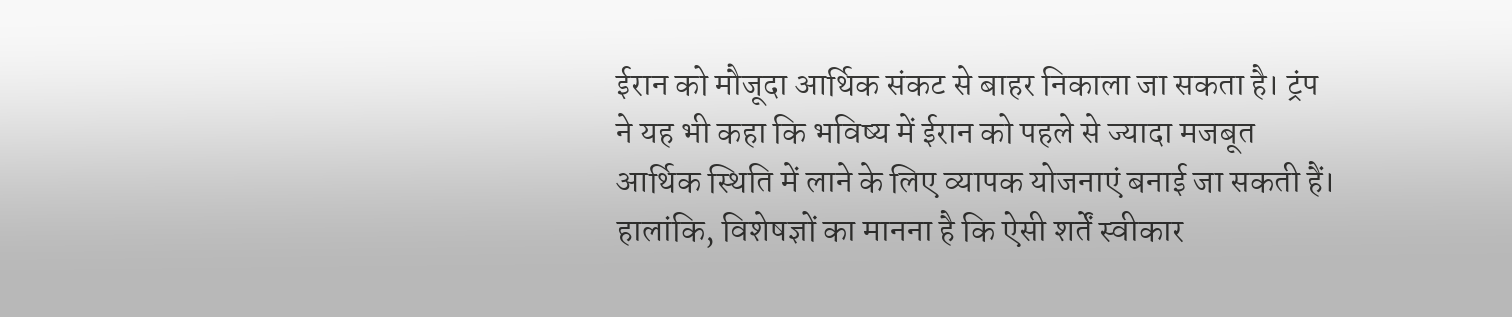ईरान को मौजूदा आर्थिक संकट से बाहर निकाला जा सकता है। ट्रंप ने यह भी कहा कि भविष्य में ईरान को पहले से ज्यादा मजबूत आर्थिक स्थिति में लाने के लिए व्यापक योजनाएं बनाई जा सकती हैं। हालांकि, विशेषज्ञों का मानना है कि ऐसी शर्तें स्वीकार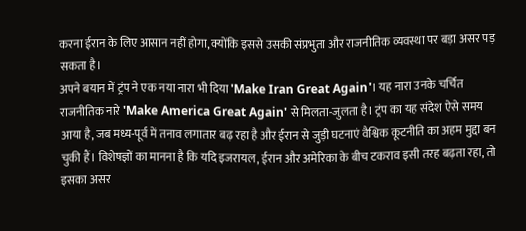करना ईरान के लिए आसान नहीं होगा, क्योंकि इससे उसकी संप्रभुता और राजनीतिक व्यवस्था पर बड़ा असर पड़ सकता है।
अपने बयान में ट्रंप ने एक नया नारा भी दिया 'Make Iran Great Again'। यह नारा उनके चर्चित राजनीतिक नारे 'Make America Great Again' से मिलता-जुलता है। ट्रंप का यह संदेश ऐसे समय आया है, जब मध्य-पूर्व में तनाव लगातार बढ़ रहा है और ईरान से जुड़ी घटनाएं वैश्विक कूटनीति का अहम मुद्दा बन चुकी हैं। विशेषज्ञों का मानना है कि यदि इजरायल, ईरान और अमेरिका के बीच टकराव इसी तरह बढ़ता रहा, तो इसका असर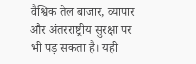वैश्विक तेल बाजार, व्यापार और अंतरराष्ट्रीय सुरक्षा पर भी पड़ सकता है। यही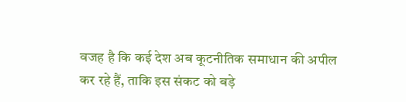वजह है कि कई देश अब कूटनीतिक समाधान की अपील कर रहे हैं, ताकि इस संकट को बड़े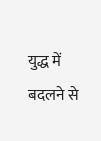युद्ध में बदलने से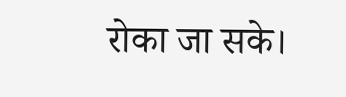रोका जा सके।